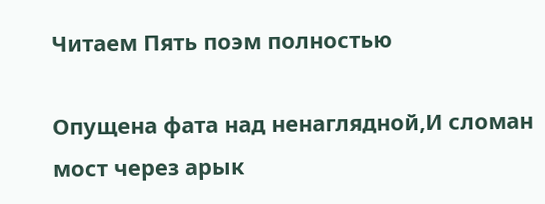Читаем Пять поэм полностью

Опущена фата над ненаглядной,И сломан мост через арык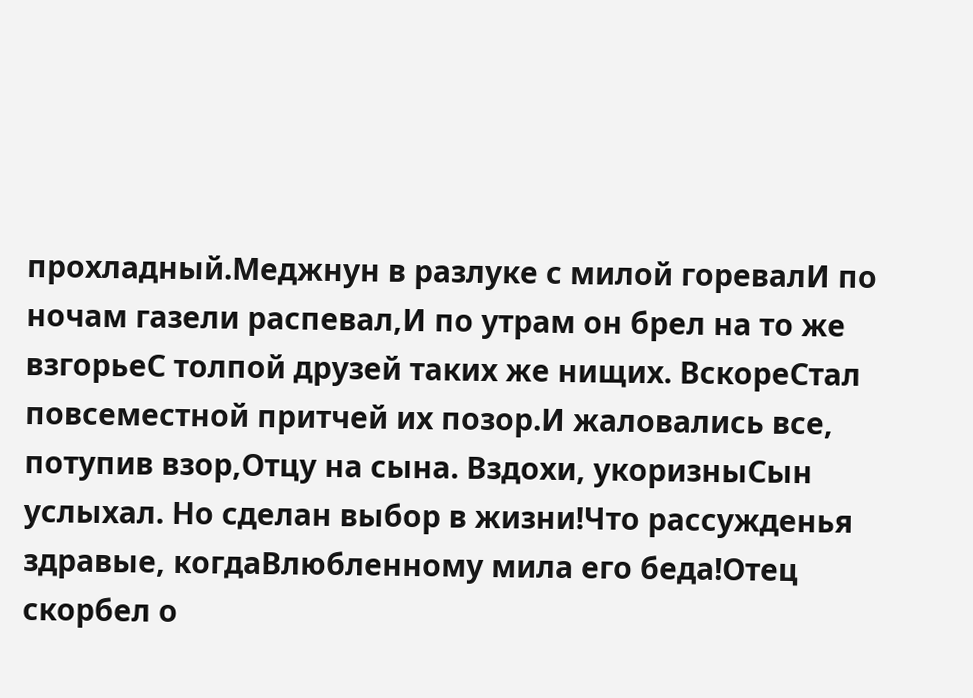прохладный.Меджнун в разлуке с милой горевалИ по ночам газели распевал,И по утрам он брел на то же взгорьеС толпой друзей таких же нищих. ВскореСтал повсеместной притчей их позор.И жаловались все, потупив взор,Отцу на сына. Вздохи, укоризныСын услыхал. Но сделан выбор в жизни!Что рассужденья здравые, когдаВлюбленному мила его беда!Отец скорбел о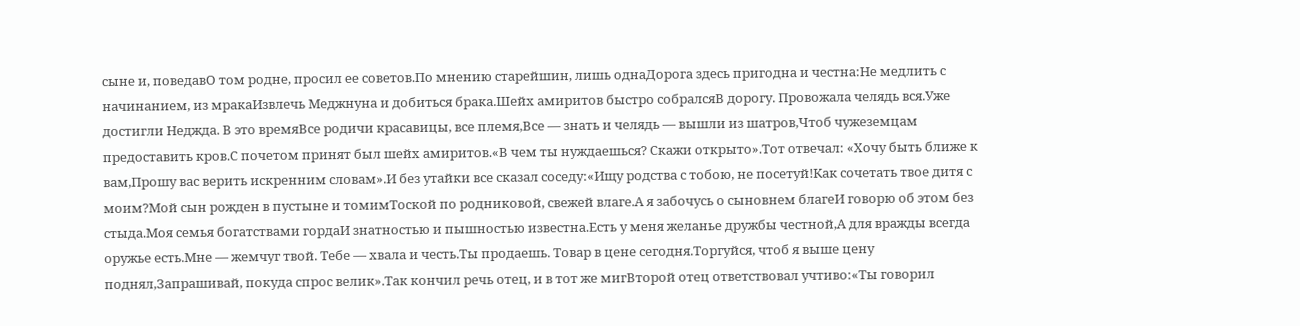сыне и, поведавО том родне, просил ее советов.По мнению старейшин, лишь однаДорога здесь пригодна и честна:Не медлить с начинанием, из мракаИзвлечь Меджнуна и добиться брака.Шейх амиритов быстро собралсяВ дорогу. Провожала челядь вся.Уже достигли Неджда. В это времяВсе родичи красавицы, все племя,Все — знать и челядь — вышли из шатров,Чтоб чужеземцам предоставить кров.С почетом принят был шейх амиритов.«В чем ты нуждаешься? Скажи открыто».Тот отвечал: «Хочу быть ближе к вам,Прошу вас верить искренним словам».И без утайки все сказал соседу:«Ищу родства с тобою, не посетуй!Как сочетать твое дитя с моим?Мой сын рожден в пустыне и томимТоской по родниковой, свежей влаге.А я забочусь о сыновнем благеИ говорю об этом без стыда.Моя семья богатствами гордаИ знатностью и пышностью известна.Есть у меня желанье дружбы честной,А для вражды всегда оружье есть.Мне — жемчуг твой. Тебе — хвала и честь.Ты продаешь. Товар в цене сегодня.Торгуйся, чтоб я выше цену поднял,Запрашивай, покуда спрос велик».Так кончил речь отец, и в тот же мигВторой отец ответствовал учтиво:«Ты говорил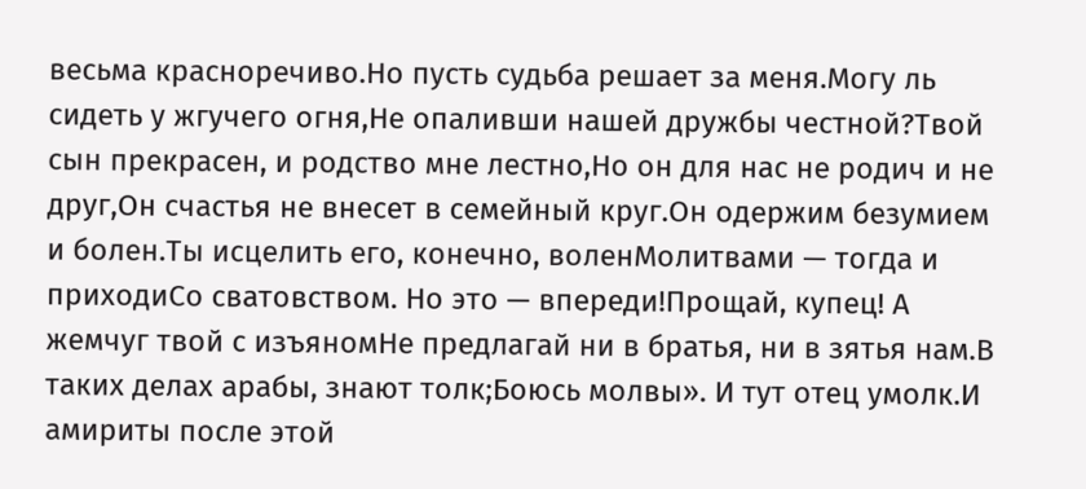весьма красноречиво.Но пусть судьба решает за меня.Могу ль сидеть у жгучего огня,Не опаливши нашей дружбы честной?Твой сын прекрасен, и родство мне лестно,Но он для нас не родич и не друг,Он счастья не внесет в семейный круг.Он одержим безумием и болен.Ты исцелить его, конечно, воленМолитвами — тогда и приходиСо сватовством. Но это — впереди!Прощай, купец! А жемчуг твой с изъяномНе предлагай ни в братья, ни в зятья нам.В таких делах арабы, знают толк;Боюсь молвы». И тут отец умолк.И амириты после этой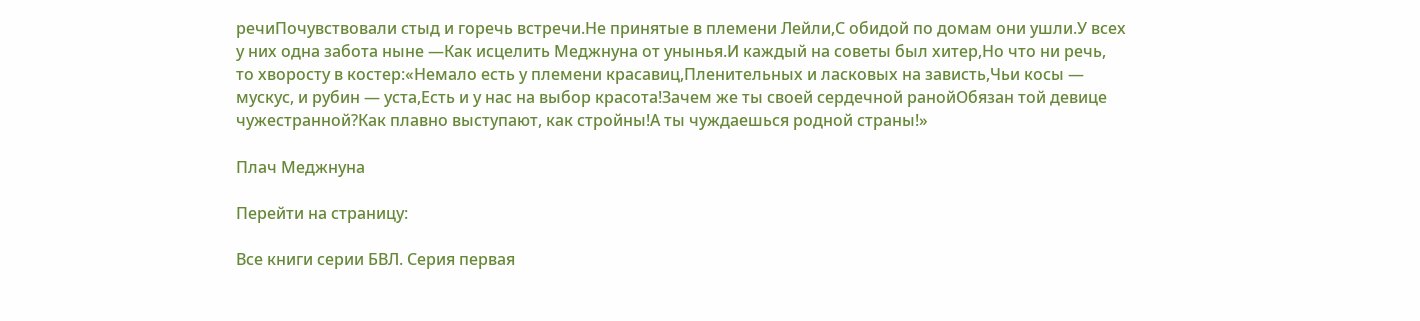речиПочувствовали стыд и горечь встречи.Не принятые в племени Лейли,С обидой по домам они ушли.У всех у них одна забота ныне —Как исцелить Меджнуна от унынья.И каждый на советы был хитер,Но что ни речь, то хворосту в костер:«Немало есть у племени красавиц,Пленительных и ласковых на зависть,Чьи косы — мускус, и рубин — уста,Есть и у нас на выбор красота!Зачем же ты своей сердечной ранойОбязан той девице чужестранной?Как плавно выступают, как стройны!А ты чуждаешься родной страны!»

Плач Меджнуна

Перейти на страницу:

Все книги серии БВЛ. Серия первая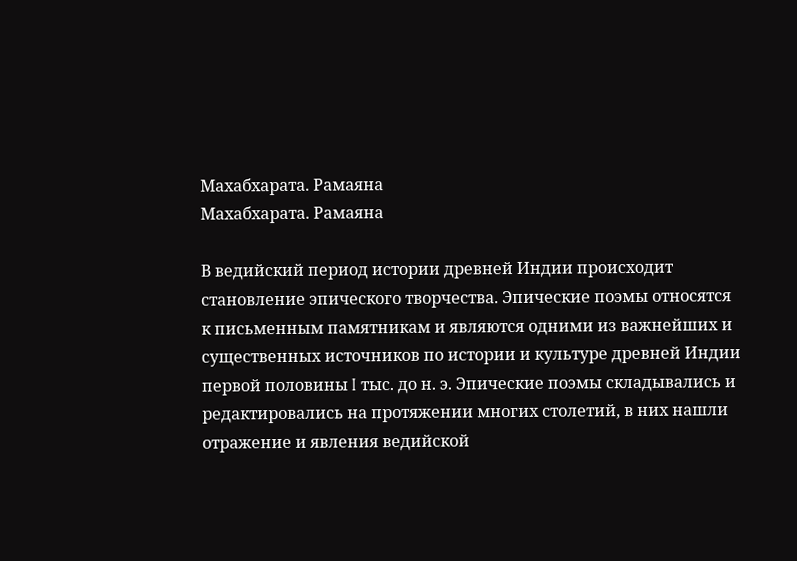Махабхарата. Рамаяна
Махабхарата. Рамаяна

В ведийский период истории древней Индии происходит становление эпического творчества. Эпические поэмы относятся к письменным памятникам и являются одними из важнейших и существенных источников по истории и культуре древней Индии первой половины I тыс. до н. э. Эпические поэмы складывались и редактировались на протяжении многих столетий, в них нашли отражение и явления ведийской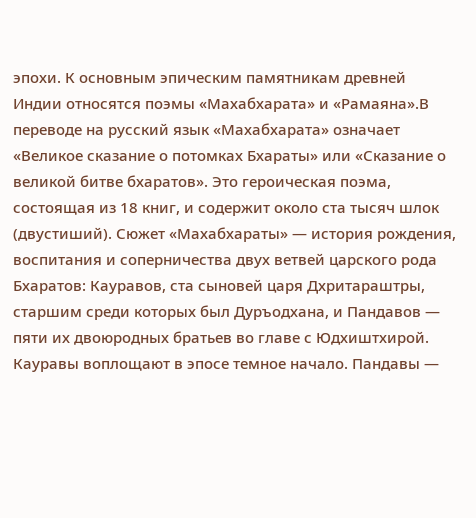эпохи. К основным эпическим памятникам древней Индии относятся поэмы «Махабхарата» и «Рамаяна».В переводе на русский язык «Махабхарата» означает «Великое сказание о потомках Бхараты» или «Сказание о великой битве бхаратов». Это героическая поэма, состоящая из 18 книг, и содержит около ста тысяч шлок (двустиший). Сюжет «Махабхараты» — история рождения, воспитания и соперничества двух ветвей царского рода Бхаратов: Кауравов, ста сыновей царя Дхритараштры, старшим среди которых был Дуръодхана, и Пандавов — пяти их двоюродных братьев во главе с Юдхиштхирой. Кауравы воплощают в эпосе темное начало. Пандавы —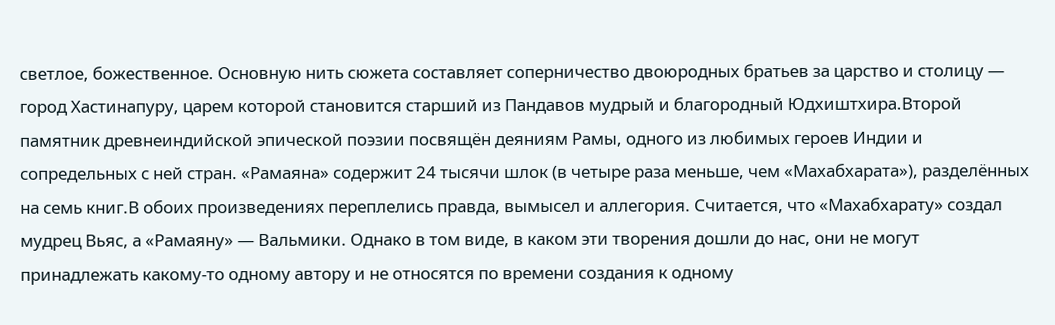светлое, божественное. Основную нить сюжета составляет соперничество двоюродных братьев за царство и столицу — город Хастинапуру, царем которой становится старший из Пандавов мудрый и благородный Юдхиштхира.Второй памятник древнеиндийской эпической поэзии посвящён деяниям Рамы, одного из любимых героев Индии и сопредельных с ней стран. «Рамаяна» содержит 24 тысячи шлок (в четыре раза меньше, чем «Махабхарата»), разделённых на семь книг.В обоих произведениях переплелись правда, вымысел и аллегория. Считается, что «Махабхарату» создал мудрец Вьяс, а «Рамаяну» — Вальмики. Однако в том виде, в каком эти творения дошли до нас, они не могут принадлежать какому-то одному автору и не относятся по времени создания к одному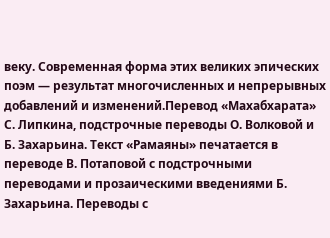веку. Современная форма этих великих эпических поэм — результат многочисленных и непрерывных добавлений и изменений.Перевод «Махабхарата» С. Липкина, подстрочные переводы О. Волковой и Б. Захарьина. Текст «Рамаяны» печатается в переводе В. Потаповой с подстрочными переводами и прозаическими введениями Б. Захарьина. Переводы с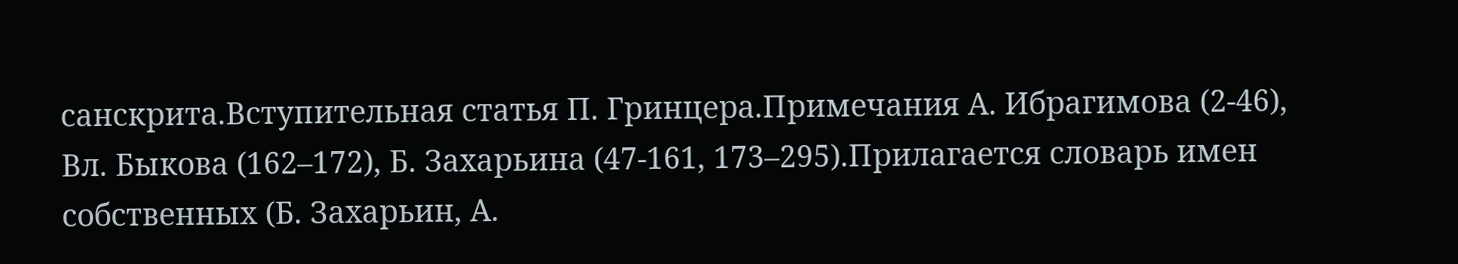санскрита.Вступительная статья П. Гринцера.Примечания А. Ибрагимова (2-46), Вл. Быкова (162–172), Б. Захарьина (47-161, 173–295).Прилагается словарь имен собственных (Б. Захарьин, А.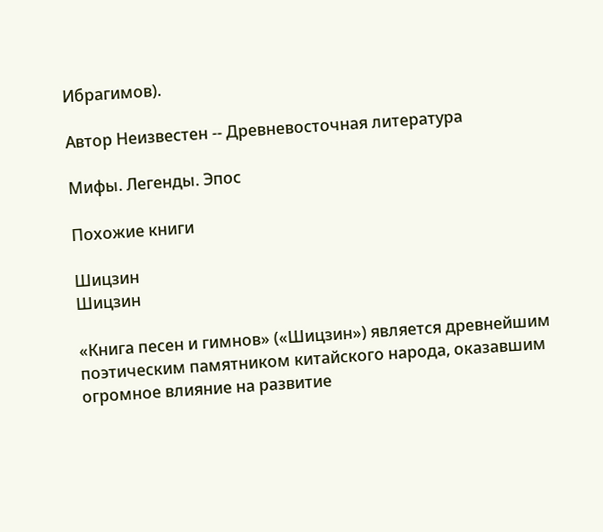Ибрагимов).

Автор Неизвестен -- Древневосточная литература

Мифы. Легенды. Эпос

Похожие книги

Шицзин
Шицзин

«Книга песен и гимнов» («Шицзин») является древнейшим поэтическим памятником китайского народа, оказавшим огромное влияние на развитие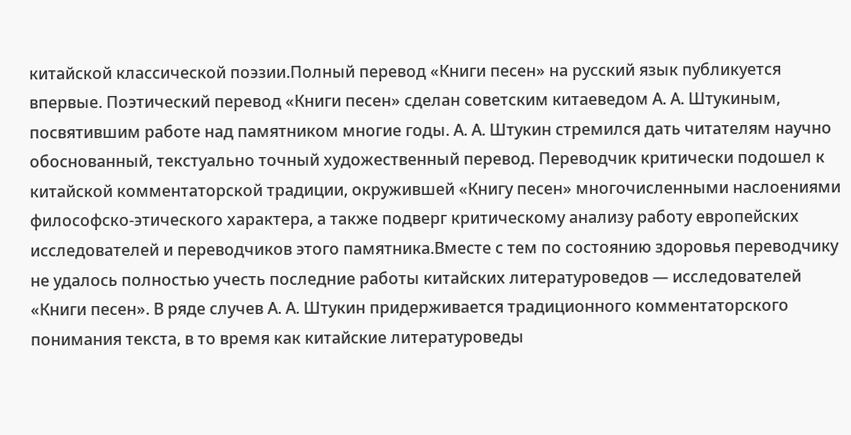китайской классической поэзии.Полный перевод «Книги песен» на русский язык публикуется впервые. Поэтический перевод «Книги песен» сделан советским китаеведом А. А. Штукиным, посвятившим работе над памятником многие годы. А. А. Штукин стремился дать читателям научно обоснованный, текстуально точный художественный перевод. Переводчик критически подошел к китайской комментаторской традиции, окружившей «Книгу песен» многочисленными наслоениями философско-этического характера, а также подверг критическому анализу работу европейских исследователей и переводчиков этого памятника.Вместе с тем по состоянию здоровья переводчику не удалось полностью учесть последние работы китайских литературоведов — исследователей «Книги песен». В ряде случев А. А. Штукин придерживается традиционного комментаторского понимания текста, в то время как китайские литературоведы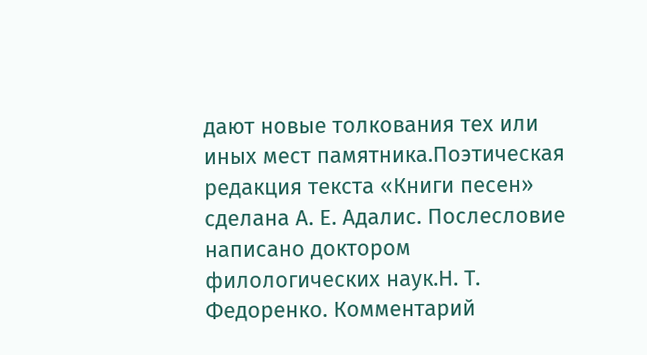дают новые толкования тех или иных мест памятника.Поэтическая редакция текста «Книги песен» сделана А. Е. Адалис. Послесловие написано доктором филологических наук.Н. Т. Федоренко. Комментарий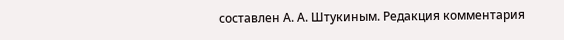составлен А. А. Штукиным. Редакция комментария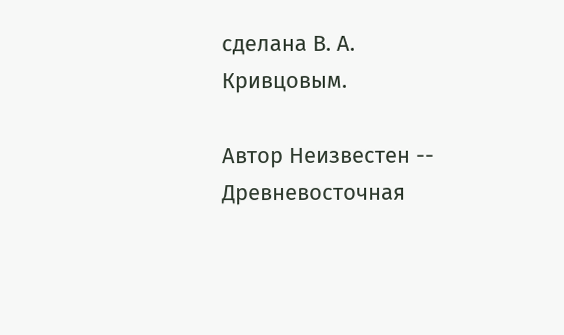сделана В. А. Кривцовым.

Автор Неизвестен -- Древневосточная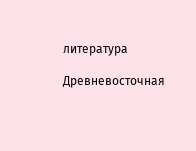литература

Древневосточная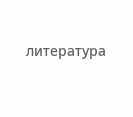литература